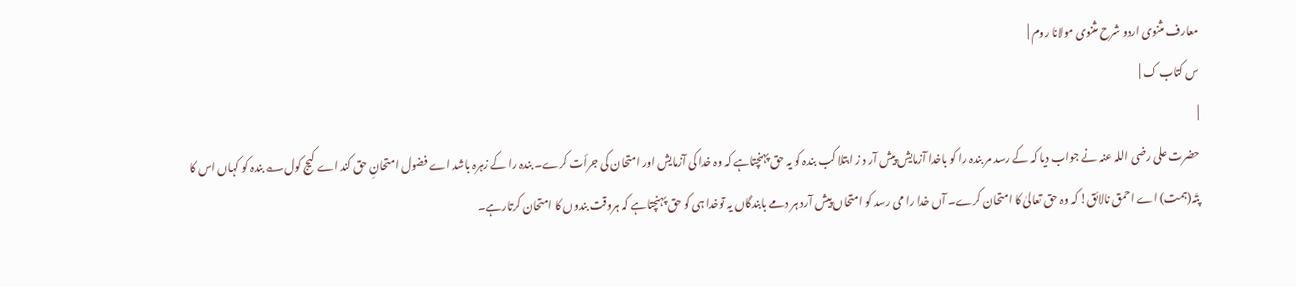معارف مثنوی اردو شرح مثنوی مولانا روم |
س کتاب ک |
|
حضرت علی رضی اللہ عنہ نے جواب دیا کہ کے رسد مر بندہ را کو باخدا آزمایش پیش آر د ز ابتلا کب بندہ کو یہ حق پہنچتاہے کہ وہ خدا کی آزمایش اور امتحان کی جرأت کرے۔ بندہ را کے زہرہ باشد اے فضول امتحانِ حق کند اے کیج کول؎ بندہ کو کہاں اس کا پتّہ(ہمت) اے احمق نالائق! کہ وہ حق تعالیٰ کا امتحان کرے۔ آں خدا را می رسد کو امتحاں پیش آرد ہر دمے بابندگاں یہ توخدا ہی کو حق پہنچتاہے کہ ہروقت بندوں کا امتحان کرتارہے۔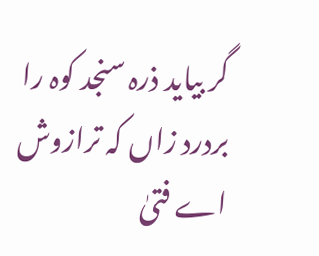گر بیاید ذرہ سنجد کوہ را بردرد زاں کہ ترازوش اے فتیٰ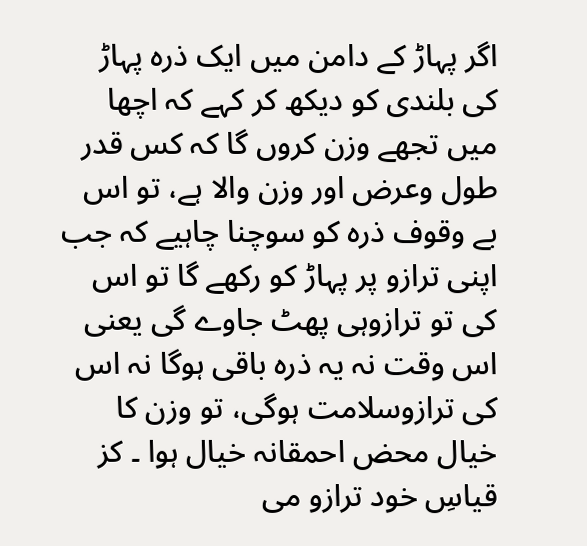اگر پہاڑ کے دامن میں ایک ذرہ پہاڑ کی بلندی کو دیکھ کر کہے کہ اچھا میں تجھے وزن کروں گا کہ کس قدر طول وعرض اور وزن والا ہے، تو اس بے وقوف ذرہ کو سوچنا چاہیے کہ جب اپنی ترازو پر پہاڑ کو رکھے گا تو اس کی تو ترازوہی پھٹ جاوے گی یعنی اس وقت نہ یہ ذرہ باقی ہوگا نہ اس کی ترازوسلامت ہوگی، تو وزن کا خیال محض احمقانہ خیال ہوا ۔ کز قیاسِ خود ترازو می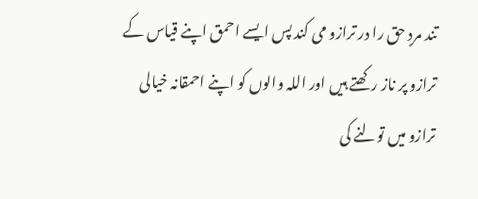تند مردِ حق را در ترازو می کند پس ایسے احمق اپنے قیاس کے ترازو پر ناز رکھتے ہیں اور اللہ والوں کو اپنے احمقانہ خیالی ترازو میں تولنے کی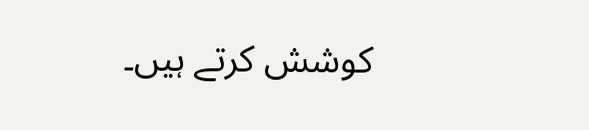کوشش کرتے ہیں۔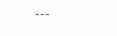---